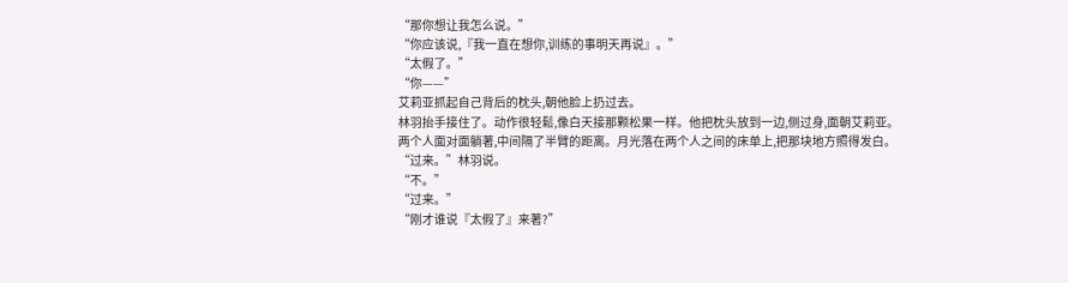“那你想让我怎么说。”
“你应该说,『我一直在想你,训练的事明天再说』。”
“太假了。”
“你——”
艾莉亚抓起自己背后的枕头,朝他脸上扔过去。
林羽抬手接住了。动作很轻鬆,像白天接那颗松果一样。他把枕头放到一边,侧过身,面朝艾莉亚。
两个人面对面躺著,中间隔了半臂的距离。月光落在两个人之间的床单上,把那块地方照得发白。
“过来。”林羽说。
“不。”
“过来。”
“刚才谁说『太假了』来著?”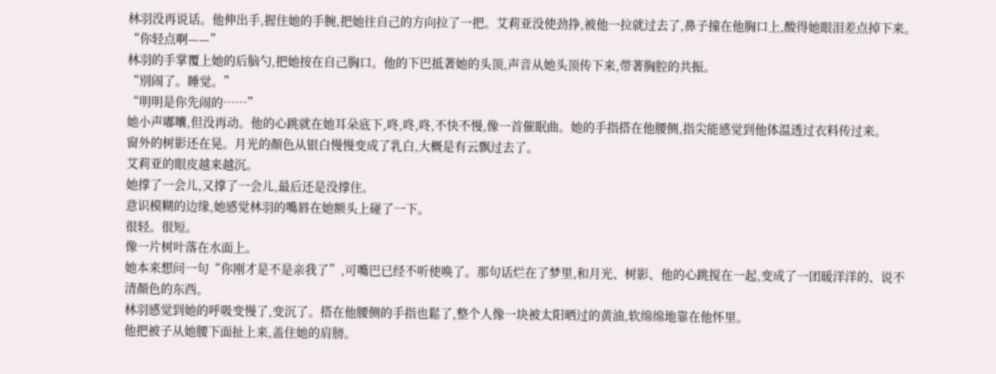林羽没再说话。他伸出手,握住她的手腕,把她往自己的方向拉了一把。艾莉亚没使劲挣,被他一拉就过去了,鼻子撞在他胸口上,酸得她眼泪差点掉下来。
“你轻点啊——”
林羽的手掌覆上她的后脑勺,把她按在自己胸口。他的下巴抵著她的头顶,声音从她头顶传下来,带著胸腔的共振。
“別闹了。睡觉。”
“明明是你先闹的……”
她小声嘟囔,但没再动。他的心跳就在她耳朵底下,咚,咚,咚,不快不慢,像一首催眠曲。她的手指搭在他腰侧,指尖能感觉到他体温透过衣料传过来。
窗外的树影还在晃。月光的顏色从银白慢慢变成了乳白,大概是有云飘过去了。
艾莉亚的眼皮越来越沉。
她撑了一会儿,又撑了一会儿,最后还是没撑住。
意识模糊的边缘,她感觉林羽的嘴唇在她额头上碰了一下。
很轻。很短。
像一片树叶落在水面上。
她本来想问一句“你刚才是不是亲我了”,可嘴巴已经不听使唤了。那句话烂在了梦里,和月光、树影、他的心跳搅在一起,变成了一团暖洋洋的、说不清顏色的东西。
林羽感觉到她的呼吸变慢了,变沉了。搭在他腰侧的手指也鬆了,整个人像一块被太阳晒过的黄油,软绵绵地靠在他怀里。
他把被子从她腰下面扯上来,盖住她的肩膀。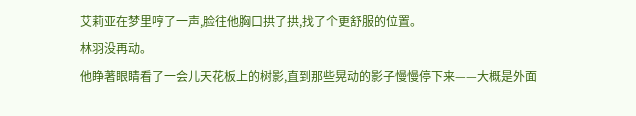艾莉亚在梦里哼了一声,脸往他胸口拱了拱,找了个更舒服的位置。
林羽没再动。
他睁著眼睛看了一会儿天花板上的树影,直到那些晃动的影子慢慢停下来——大概是外面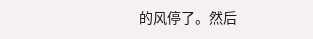的风停了。然后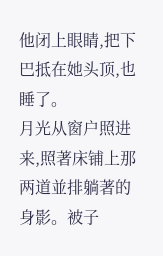他闭上眼睛,把下巴抵在她头顶,也睡了。
月光从窗户照进来,照著床铺上那两道並排躺著的身影。被子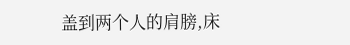盖到两个人的肩膀,床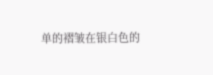单的褶皱在银白色的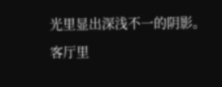光里显出深浅不一的阴影。
客厅里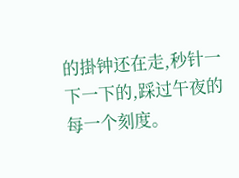的掛钟还在走,秒针一下一下的,踩过午夜的每一个刻度。